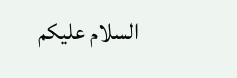السلام عليكم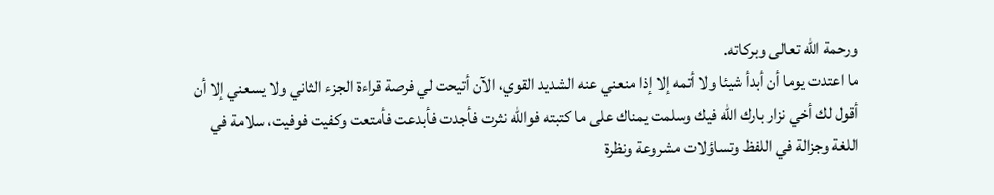ورحمة الله تعالى وبركاته.
ما اعتدت يوما أن أبدأ شيئا ولا أتمه إلا إذا منعني عنه الشديد القوي، الآن أتيحت لي فرصة قراءة الجزء الثاني ولا يسعني إلا أن أقول لك أخي نزار بارك الله فيك وسلمت يمناك على ما كتبته فوالله نثرت فأجدت فأبدعت فأمتعت وكفيت فوفيت، سلامة في اللغة وجزالة في اللفظ وتساؤلات مشروعة ونظرة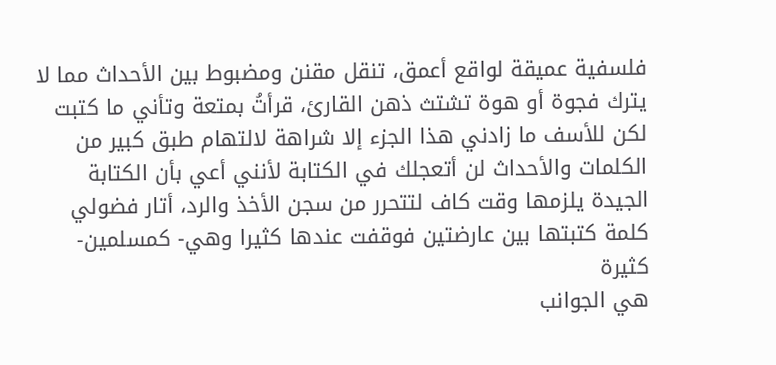فلسفية عميقة لواقع أعمق، تنقل مقنن ومضبوط بين الأحداث مما لا يترك فجوة أو هوة تشتث ذهن القارئ، قرأتُ بمتعة وتأني ما كتبت لكن للأسف ما زادني هذا الجزء إلا شراهة لالتهام طبق كبير من الكلمات والأحداث لن أتعجلك في الكتابة لأنني أعي بأن الكتابة الجيدة يلزمها وقت كاف لتتحرر من سجن الأخذ والرد، أتار فضولي كلمة كتبتها بين عارضتين فوقفت عندها كثيرا وهي- كمسلمين-كثيرة
هي الجوانب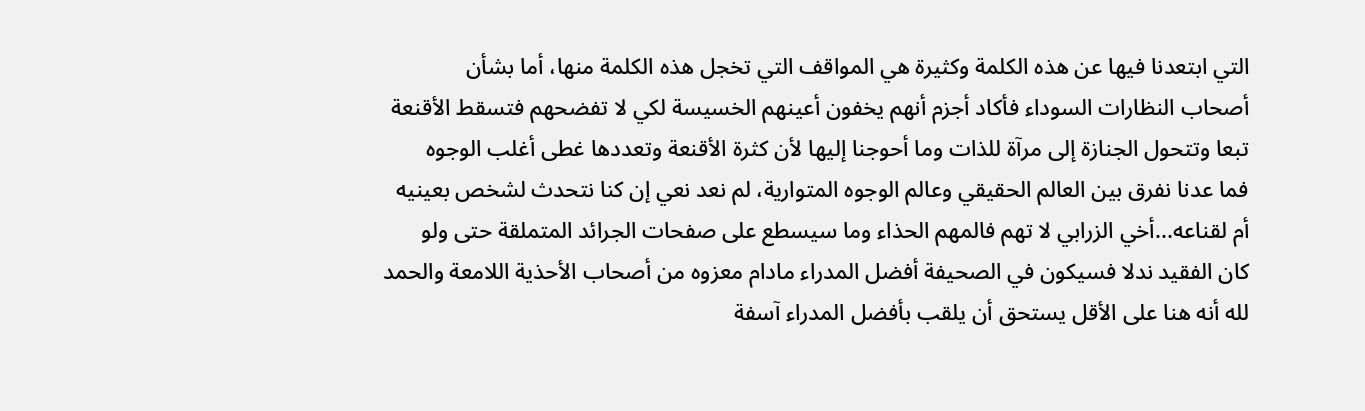التي ابتعدنا فيها عن هذه الكلمة وكثيرة هي المواقف التي تخجل هذه الكلمة منها، أما بشأن
أصحاب النظارات السوداء فأكاد أجزم أنهم يخفون أعينهم الخسيسة لكي لا تفضحهم فتسقط الأقنعة
تبعا وتتحول الجنازة إلى مرآة للذات وما أحوجنا إليها لأن كثرة الأقنعة وتعددها غطى أغلب الوجوه
فما عدنا نفرق بين العالم الحقيقي وعالم الوجوه المتوارية، لم نعد نعي إن كنا نتحدث لشخص بعينيه
أم لقناعه...أخي الزرابي لا تهم فالمهم الحذاء وما سيسطع على صفحات الجرائد المتملقة حتى ولو
كان الفقيد ندلا فسيكون في الصحيفة أفضل المدراء مادام معزوه من أصحاب الأحذية اللامعة والحمد
لله أنه هنا على الأقل يستحق أن يلقب بأفضل المدراء آسفة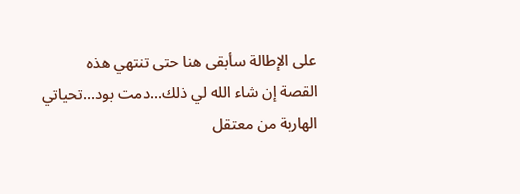على الإطالة سأبقى هنا حتى تنتهي هذه
القصة إن شاء الله لي ذلك...دمت بود...تحياتي الهاربة من معتقل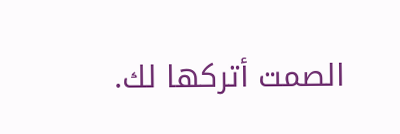الصمت أتركها لك.